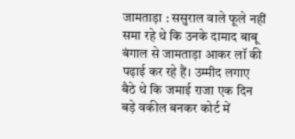जामताड़ा : ससुराल वाले फूले नहीं समा रहे थे कि उनके दामाद बाबू बंगाल से जामताड़ा आकर लॉ की पढ़ाई कर रहे हैं। उम्मीद लगाए बैठे थे कि जमाई राजा एक दिन बड़े वकील बनकर कोर्ट में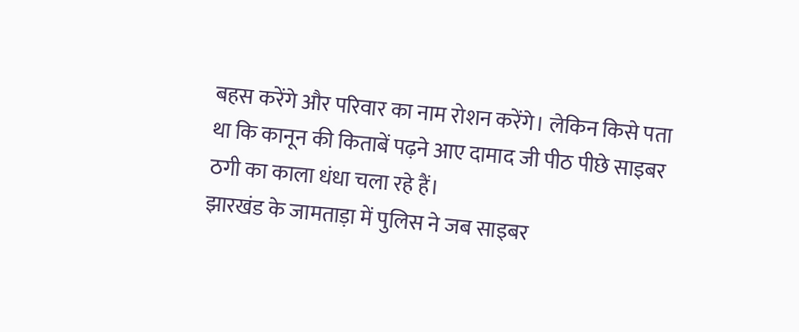बहस करेंगे और परिवार का नाम रोशन करेंगे। लेकिन किसे पता था कि कानून की किताबें पढ़ने आए दामाद जी पीठ पीछे साइबर ठगी का काला धंधा चला रहे हैं।
झारखंड के जामताड़ा में पुलिस ने जब साइबर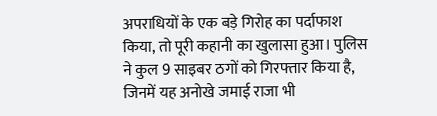अपराधियों के एक बड़े गिरोह का पर्दाफाश किया, तो पूरी कहानी का खुलासा हुआ। पुलिस ने कुल 9 साइबर ठगों को गिरफ्तार किया है, जिनमें यह अनोखे जमाई राजा भी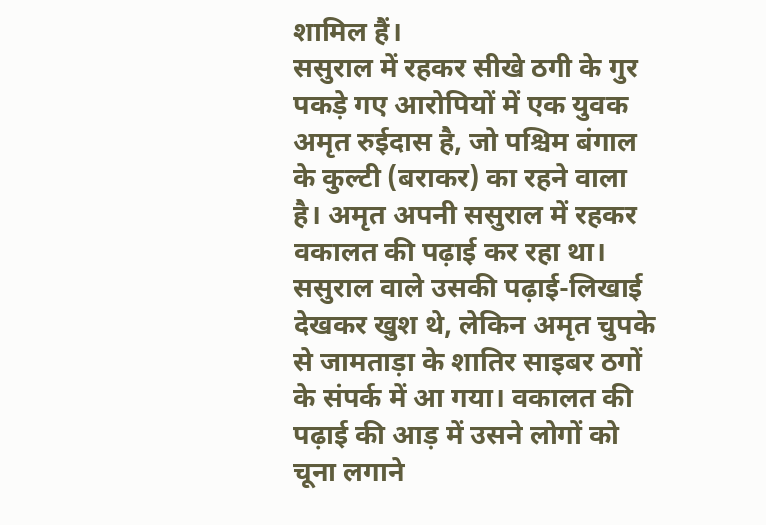शामिल हैं।
ससुराल में रहकर सीखे ठगी के गुर
पकड़े गए आरोपियों में एक युवक अमृत रुईदास है, जो पश्चिम बंगाल के कुल्टी (बराकर) का रहने वाला है। अमृत अपनी ससुराल में रहकर वकालत की पढ़ाई कर रहा था। ससुराल वाले उसकी पढ़ाई-लिखाई देखकर खुश थे, लेकिन अमृत चुपके से जामताड़ा के शातिर साइबर ठगों के संपर्क में आ गया। वकालत की पढ़ाई की आड़ में उसने लोगों को चूना लगाने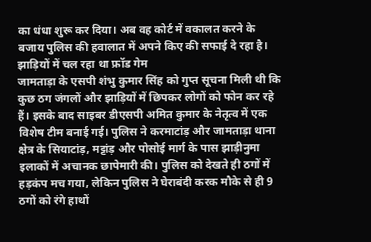का धंधा शुरू कर दिया। अब वह कोर्ट में वकालत करने के बजाय पुलिस की हवालात में अपने किए की सफाई दे रहा है।
झाड़ियों में चल रहा था फ्रॉड गेम
जामताड़ा के एसपी शंभु कुमार सिंह को गुप्त सूचना मिली थी कि कुछ ठग जंगलों और झाड़ियों में छिपकर लोगों को फोन कर रहे हैं। इसके बाद साइबर डीएसपी अमित कुमार के नेतृत्व में एक विशेष टीम बनाई गई। पुलिस ने करमाटांड़ और जामताड़ा थाना क्षेत्र के सियाटांड़, मट्टांड़ और पोसोई मार्ग के पास झाड़ीनुमा इलाकों में अचानक छापेमारी की। पुलिस को देखते ही ठगों में हड़कंप मच गया, लेकिन पुलिस ने घेराबंदी करक मौके से ही 9 ठगों को रंगे हाथों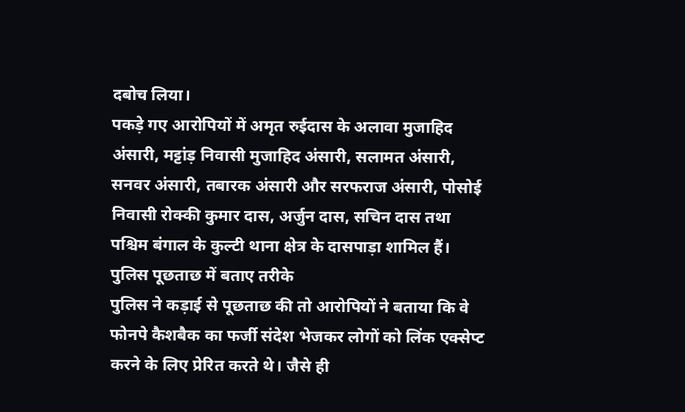दबोच लिया।
पकड़े गए आरोपियों में अमृत रुईदास के अलावा मुजाहिद अंसारी, मट्टांड़ निवासी मुजाहिद अंसारी, सलामत अंसारी, सनवर अंसारी, तबारक अंसारी और सरफराज अंसारी, पोसोई निवासी रोक्की कुमार दास, अर्जुन दास, सचिन दास तथा पश्चिम बंगाल के कुल्टी थाना क्षेत्र के दासपाड़ा शामिल हैं।
पुलिस पूछताछ में बताए तरीके
पुलिस ने कड़ाई से पूछताछ की तो आरोपियों ने बताया कि वे फोनपे कैशबैक का फर्जी संदेश भेजकर लोगों को लिंक एक्सेप्ट करने के लिए प्रेरित करते थे। जैसे ही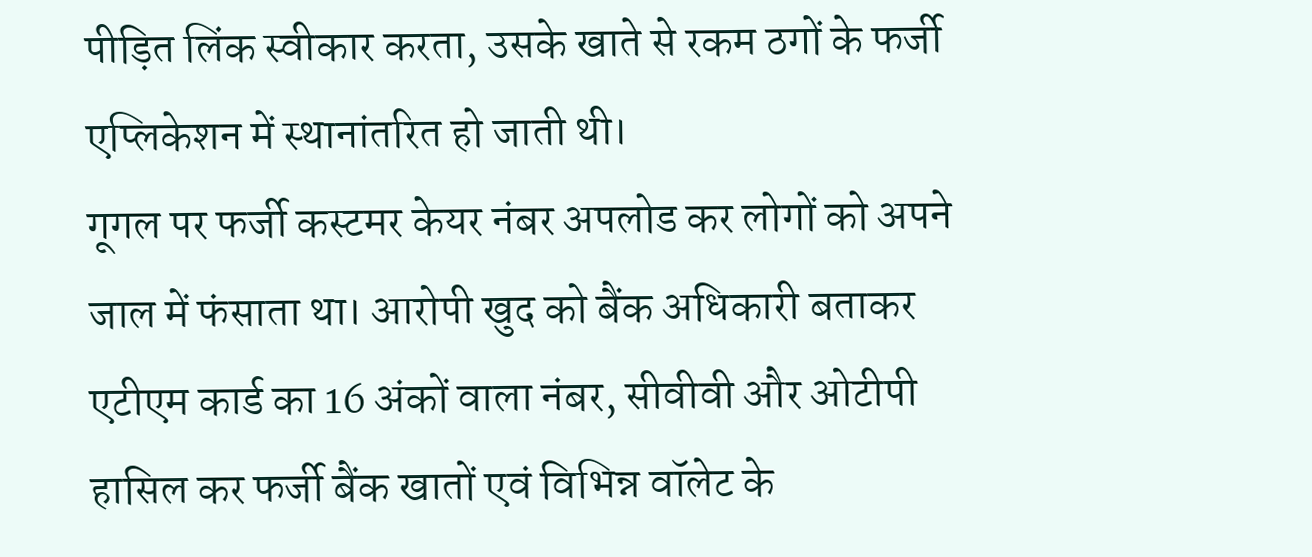पीड़ित लिंक स्वीकार करता, उसके खाते से रकम ठगों के फर्जी एप्लिकेशन में स्थानांतरित हो जाती थी।
गूगल पर फर्जी कस्टमर केयर नंबर अपलोड कर लोगों को अपने जाल में फंसाता था। आरोपी खुद को बैंक अधिकारी बताकर एटीएम कार्ड का 16 अंकों वाला नंबर, सीवीवी और ओटीपी हासिल कर फर्जी बैंक खातों एवं विभिन्न वॉलेट के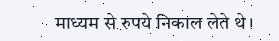माध्यम से रुपये निकाल लेते थे।